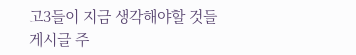고3들이 지금 생각해야할 것들
게시글 주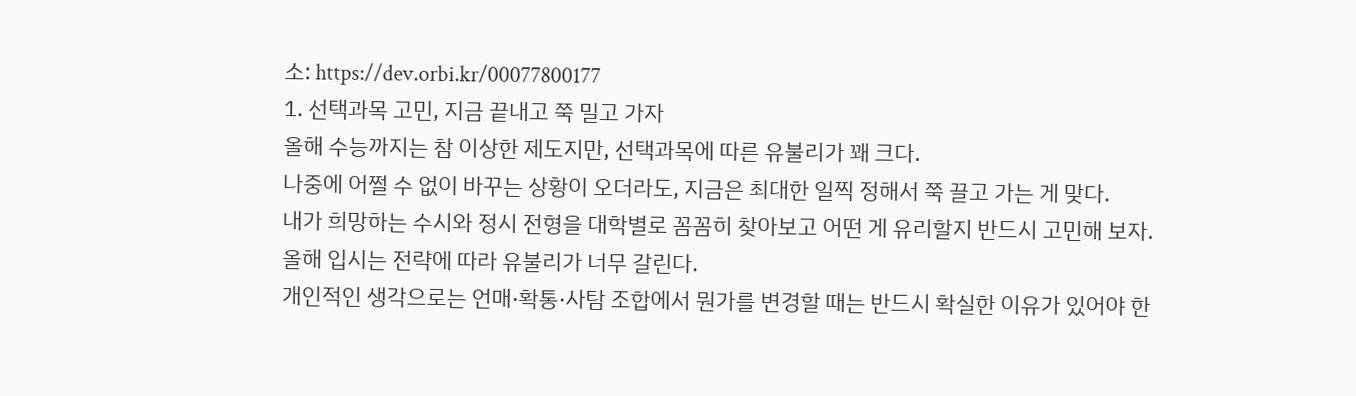소: https://dev.orbi.kr/00077800177
1. 선택과목 고민, 지금 끝내고 쭉 밀고 가자
올해 수능까지는 참 이상한 제도지만, 선택과목에 따른 유불리가 꽤 크다.
나중에 어쩔 수 없이 바꾸는 상황이 오더라도, 지금은 최대한 일찍 정해서 쭉 끌고 가는 게 맞다.
내가 희망하는 수시와 정시 전형을 대학별로 꼼꼼히 찾아보고 어떤 게 유리할지 반드시 고민해 보자.
올해 입시는 전략에 따라 유불리가 너무 갈린다.
개인적인 생각으로는 언매·확통·사탐 조합에서 뭔가를 변경할 때는 반드시 확실한 이유가 있어야 한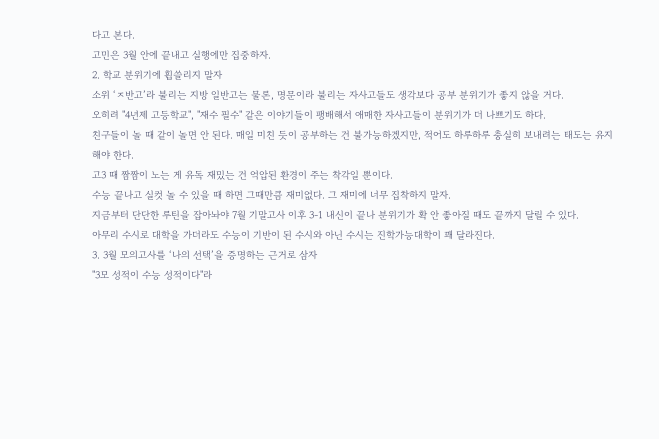다고 본다.
고민은 3월 안에 끝내고 실행에만 집중하자.
2. 학교 분위기에 휩쓸리지 말자
소위 ‘ㅈ반고’라 불리는 지방 일반고는 물론, 명문이라 불리는 자사고들도 생각보다 공부 분위기가 좋지 않을 거다.
오히려 "4년제 고등학교", "재수 필수" 같은 이야기들이 팽배해서 애매한 자사고들이 분위기가 더 나쁘기도 하다.
친구들이 놀 때 같이 놀면 안 된다. 매일 미친 듯이 공부하는 건 불가능하겠지만, 적어도 하루하루 충실히 보내려는 태도는 유지해야 한다.
고3 때 짬짬이 노는 게 유독 재밌는 건 억압된 환경이 주는 착각일 뿐이다.
수능 끝나고 실컷 놀 수 있을 때 하면 그때만큼 재미없다. 그 재미에 너무 집착하지 말자.
지금부터 단단한 루틴을 잡아놔야 7월 기말고사 이후 3-1 내신이 끝나 분위기가 확 안 좋아질 때도 끝까지 달릴 수 있다.
아무리 수시로 대학을 가더라도 수능이 기반이 된 수시와 아닌 수시는 진학가능대학이 꽤 달라진다.
3. 3월 모의고사를 ‘나의 선택’을 증명하는 근거로 삼자
"3모 성적이 수능 성적이다"라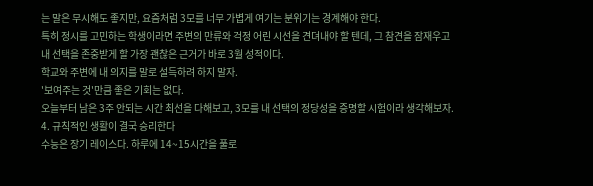는 말은 무시해도 좋지만, 요즘처럼 3모를 너무 가볍게 여기는 분위기는 경계해야 한다.
특히 정시를 고민하는 학생이라면 주변의 만류와 걱정 어린 시선을 견뎌내야 할 텐데, 그 참견을 잠재우고 내 선택을 존중받게 할 가장 괜찮은 근거가 바로 3월 성적이다.
학교와 주변에 내 의지를 말로 설득하려 하지 말자.
'보여주는 것'만큼 좋은 기회는 없다.
오늘부터 남은 3주 안되는 시간 최선을 다해보고, 3모를 내 선택의 정당성을 증명할 시험이라 생각해보자.
4. 규칙적인 생활이 결국 승리한다
수능은 장기 레이스다. 하루에 14~15시간을 풀로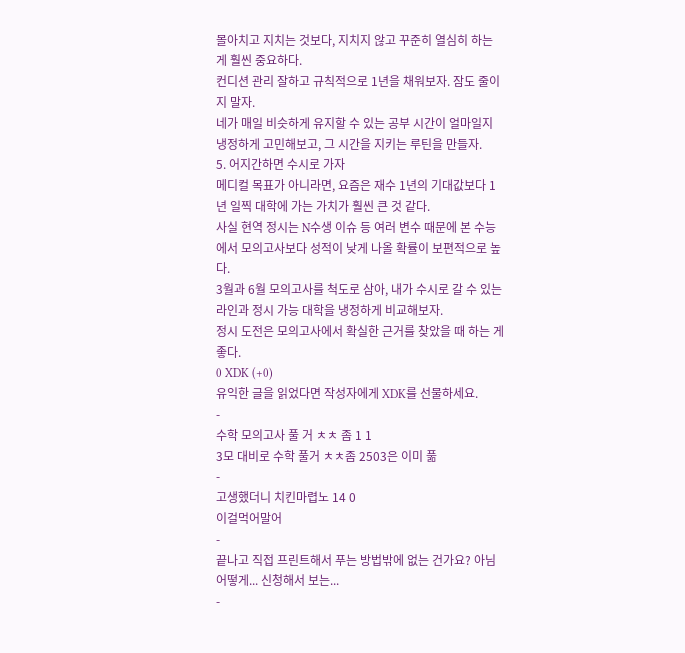몰아치고 지치는 것보다, 지치지 않고 꾸준히 열심히 하는 게 훨씬 중요하다.
컨디션 관리 잘하고 규칙적으로 1년을 채워보자. 잠도 줄이지 말자.
네가 매일 비슷하게 유지할 수 있는 공부 시간이 얼마일지 냉정하게 고민해보고, 그 시간을 지키는 루틴을 만들자.
5. 어지간하면 수시로 가자
메디컬 목표가 아니라면, 요즘은 재수 1년의 기대값보다 1년 일찍 대학에 가는 가치가 훨씬 큰 것 같다.
사실 현역 정시는 N수생 이슈 등 여러 변수 때문에 본 수능에서 모의고사보다 성적이 낮게 나올 확률이 보편적으로 높다.
3월과 6월 모의고사를 척도로 삼아, 내가 수시로 갈 수 있는 라인과 정시 가능 대학을 냉정하게 비교해보자.
정시 도전은 모의고사에서 확실한 근거를 찾았을 때 하는 게 좋다.
0 XDK (+0)
유익한 글을 읽었다면 작성자에게 XDK를 선물하세요.
-
수학 모의고사 풀 거 ㅊㅊ 좀 1 1
3모 대비로 수학 풀거 ㅊㅊ좀 2503은 이미 풂
-
고생했더니 치킨마렵노 14 0
이걸먹어말어
-
끝나고 직접 프린트해서 푸는 방법밖에 없는 건가요? 아님 어떻게... 신청해서 보는...
-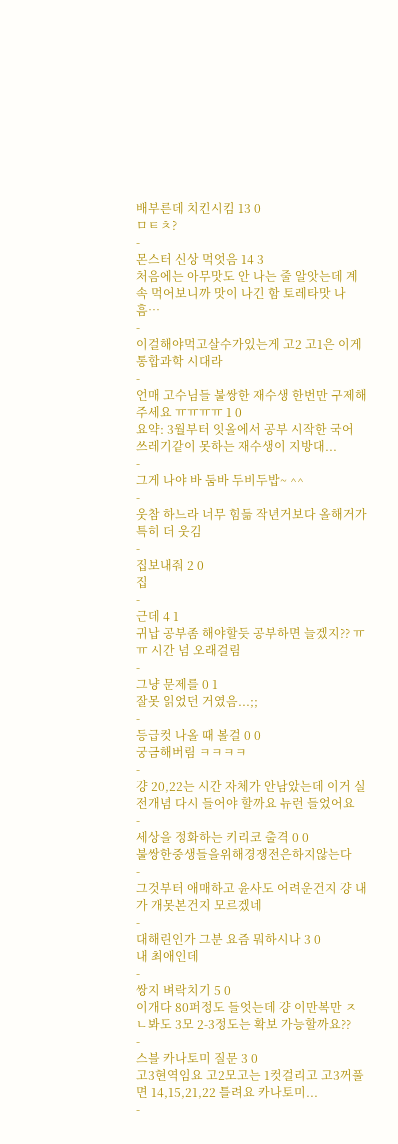배부른데 치킨시킴 13 0
ㅁㅌㅊ?
-
몬스터 신상 먹엇음 14 3
처음에는 아무맛도 안 나는 줄 알앗는데 계속 먹어보니까 맛이 나긴 함 토레타맛 나 흠…
-
이걸해야먹고살수가있는게 고2 고1은 이게 통합과학 시대라
-
언매 고수님들 불쌍한 재수생 한번만 구제해주세요 ㅠㅠㅠㅠ 1 0
요약: 3월부터 잇올에서 공부 시작한 국어 쓰레기같이 못하는 재수생이 지방대...
-
그게 나야 바 둠바 두비두밥~ ^^
-
웃참 하느라 너무 힘듦 작년거보다 올해거가 특히 더 웃김
-
집보내줘 2 0
집
-
근데 4 1
귀납 공부좀 해야할듯 공부하면 늘겠지?? ㅠㅠ 시간 넘 오래걸림
-
그냥 문제를 0 1
잘못 읽었던 거였음...;;
-
등급컷 나올 때 볼걸 0 0
궁금해버림 ㅋㅋㅋㅋ
-
걍 20,22는 시간 자체가 안남았는데 이거 실전개념 다시 들어야 할까요 뉴런 들었어요
-
세상을 정화하는 키리코 출격 0 0
불쌍한중생들을위해경쟁전은하지않는다
-
그것부터 애매하고 윤사도 어려운건지 걍 내가 개못본건지 모르겠네
-
대해린인가 그분 요즘 뭐하시나 3 0
내 최애인데
-
쌍지 벼락치기 5 0
이개다 80퍼정도 들엇는데 걍 이만복만 ㅈㄴ봐도 3모 2-3정도는 확보 가능할까요??
-
스블 카나토미 질문 3 0
고3현역임요 고2모고는 1컷걸리고 고3꺼풀면 14,15,21,22 틀려요 카나토미...
-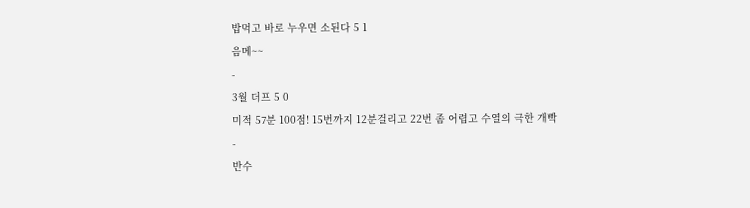밥먹고 바로 누우면 소된다 5 1
음메~~
-
3월 더프 5 0
미적 57분 100점! 15번까지 12분걸리고 22번 좀 어렵고 수열의 극한 개빡
-
반수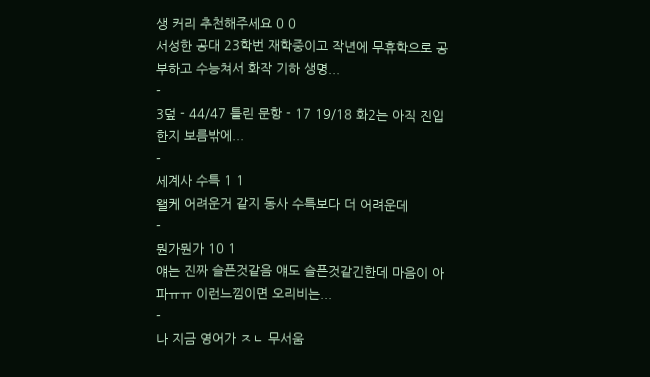생 커리 추천해주세요 0 0
서성한 공대 23학번 재학중이고 작년에 무휴학으로 공부하고 수능쳐서 화작 기하 생명...
-
3덮 - 44/47 틀린 문항 - 17 19/18 화2는 아직 진입한지 보름밖에...
-
세계사 수특 1 1
왤케 어려운거 같지 동사 수특보다 더 어려운데
-
뭔가뭔가 10 1
얘는 진짜 슬픈것같음 얘도 슬픈것같긴한데 마음이 아파ㅠㅠ 이런느낌이면 오리비는...
-
나 지금 영어가 ㅈㄴ 무서움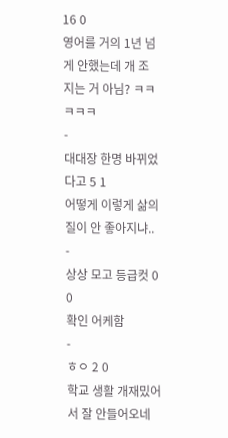16 0
영어를 거의 1년 넘게 안했는데 개 조지는 거 아님? ㅋㅋㅋㅋㅋ
-
대대장 한명 바뀌었다고 5 1
어떻게 이렇게 삶의 질이 안 좋아지냐..
-
상상 모고 등급컷 0 0
확인 어케함
-
ㅎㅇ 2 0
학교 생활 개재밌어서 잘 안들어오네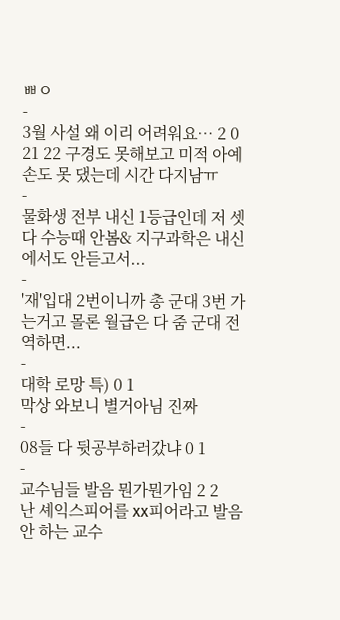ㅃㅇ
-
3월 사설 왜 이리 어려워요… 2 0
21 22 구경도 못해보고 미적 아예 손도 못 댔는데 시간 다지남ㅠ
-
물화생 전부 내신 1등급인데 저 셋 다 수능때 안봄& 지구과학은 내신에서도 안듣고서...
-
'재'입대 2번이니까 총 군대 3번 가는거고 몰론 월급은 다 줌 군대 전역하면...
-
대학 로망 특) 0 1
막상 와보니 별거아님 진짜
-
08들 다 뒷공부하러갔냐 0 1
-
교수님들 발음 뭔가뭔가임 2 2
난 셰익스피어를 xx피어라고 발음 안 하는 교수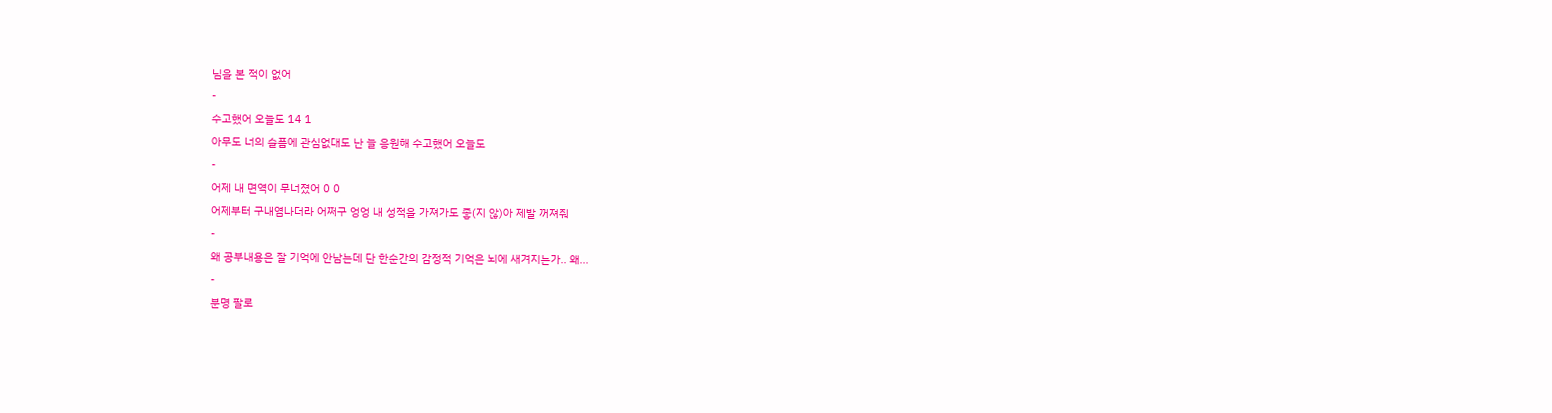님을 본 적이 없어
-
수고했어 오늘도 14 1
아무도 너의 슬픔에 관심없대도 난 늘 응원해 수고했어 오늘도
-
어제 내 면역이 무너졌어 0 0
어제부터 구내염나더라 어쩌구 엉엉 내 성적을 가져가도 좋(지 않)아 제발 꺼져줘
-
왜 공부내용은 잘 기억에 안남는데 단 한순간의 감정적 기억은 뇌에 새겨지는가.. 왜...
-
분명 팔로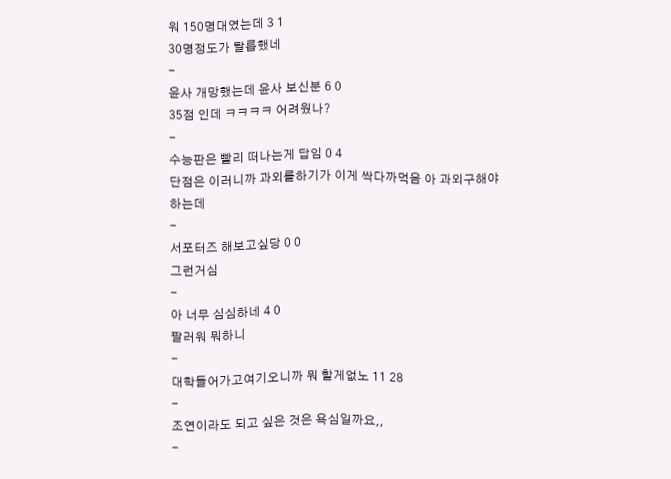워 150명대였는데 3 1
30명정도가 탈릅했네
-
윤사 개망했는데 윤사 보신분 6 0
35점 인데 ㅋㅋㅋㅋ 어려웠나?
-
수능판은 빨리 떠나는게 답임 0 4
단점은 이러니까 과외를하기가 이게 싹다까먹음 아 과외구해야하는데
-
서포터즈 해보고싶당 0 0
그런거심
-
아 너무 심심하네 4 0
팔러워 뭐하니
-
대학들어가고여기오니까 뭐 할게없노 11 28
-
조연이라도 되고 싶은 것은 욕심일까요,,
-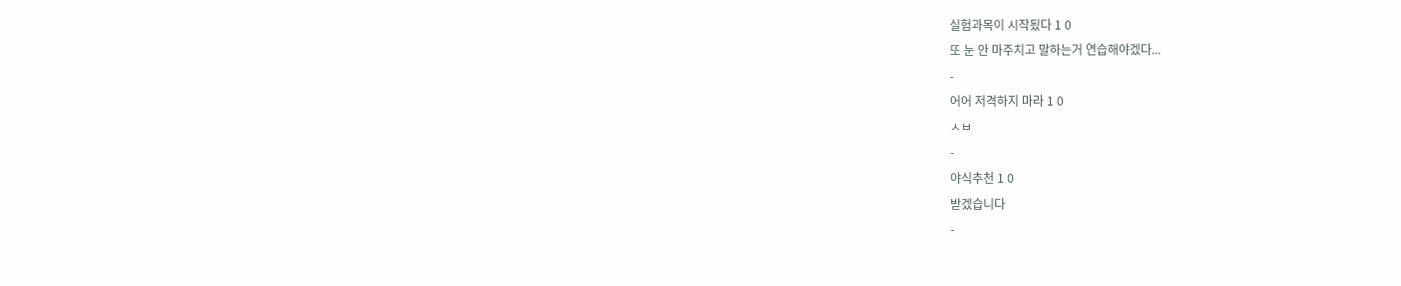실험과목이 시작됬다 1 0
또 눈 안 마주치고 말하는거 연습해야겠다...
-
어어 저격하지 마라 1 0
ㅅㅂ
-
야식추천 1 0
받겠습니다
-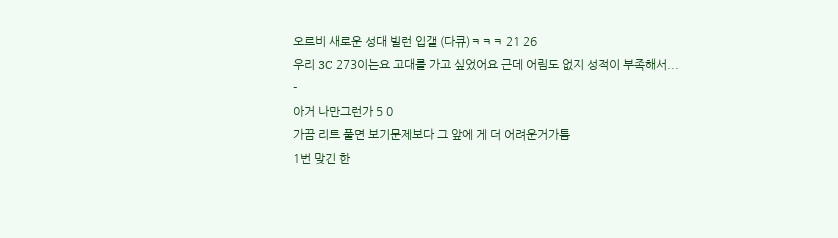오르비 새로운 성대 빌런 입갤 (다큐)ㅋㅋㅋ 21 26
우리 3C 273이는요 고대를 가고 싶었어요 근데 어림도 없지 성적이 부족해서...
-
아거 나만그런가 5 0
가끔 리트 풀면 보기문제보다 그 앞에 게 더 어려운거가틈
1번 맞긴 한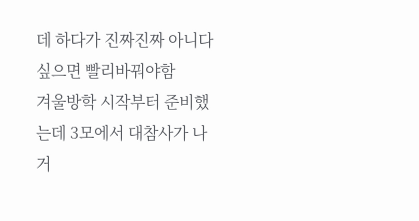데 하다가 진짜진짜 아니다싶으면 빨리바꿔야함
겨울방학 시작부터 준비했는데 3모에서 대참사가 나거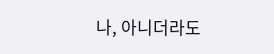나, 아니더라도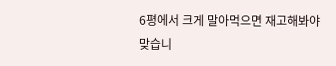6평에서 크게 말아먹으면 재고해봐야
맞습니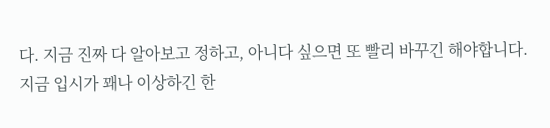다. 지금 진짜 다 알아보고 정하고, 아니다 싶으면 또 빨리 바꾸긴 해야합니다.
지금 입시가 꽤나 이상하긴 한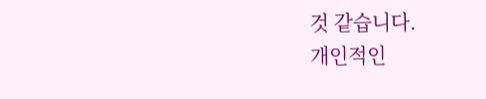것 같습니다.
개인적인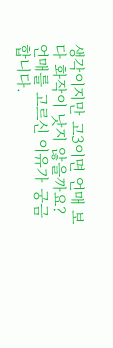생각이지만 고3이면 언매 보다 화작이 낫지 않을까요? 언매를 고르신 이유가 궁금합니다.